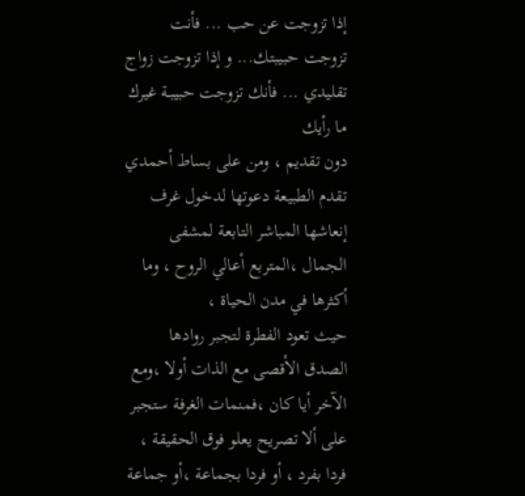إذا تزوجت عن حب ... فأنت تزوجت حبيبتك... و إذا تزوجت زواج تقليدي ... فأنك تزوجت حبيبـة غيرك ما رأيك
دون تقديم ، ومن على بساط أحمدي تقدم الطبيعة دعوتها لدخول غرف إنعاشها المباشر التابعة لمشفى الجمال ،المتربع أعالي الروح ، وما أكثرها في مدن الحياة ،
حيث تعود الفطرة لتجبر روادها الصدق الأقصى مع الذات أولا ،ومع الآخر أيا كان ،فمنمات الغرفة ستجبر على ألا تصريح يعلو فوق الحقيقة ، فردا بفرد ، أو فردا بجماعة ،أو جماعة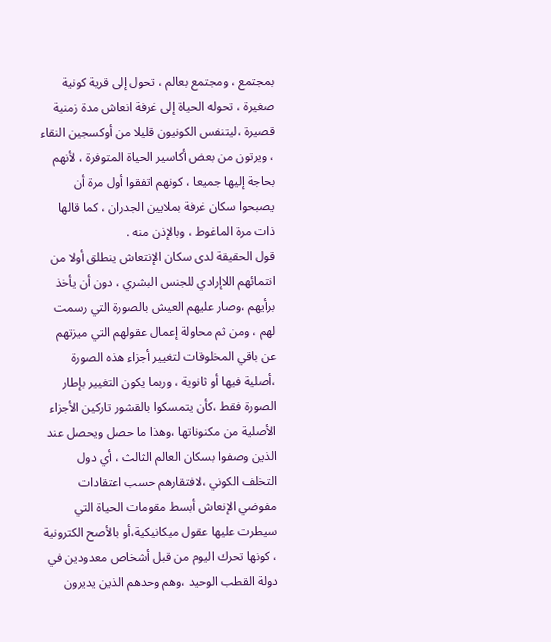بمجتمع ، ومجتمع بعالم ، تحول إلى قرية كونية صغيرة ، تحوله الحياة إلى غرفة انعاش مدة زمنية قصيرة ،ليتنفس الكونيون قليلا من أوكسجين النقاء ، ويرتون من بعض أكاسير الحياة المتوفرة ، لأنهم بحاجة إليها جميعا ، كونهم اتفقوا أول مرة أن يصبحوا سكان غرفة بملايين الجدران ، كما قالها ذات مرة الماغوط ، وبالإذن منه .
قول الحقيقة لدى سكان الإنتعاش ينطلق أولا من انتمائهم اللاإرادي للجنس البشري ، دون أن يأخذ برأيهم ،وصار عليهم العيش بالصورة التي رسمت لهم ، ومن ثم محاولة إعمال عقولهم التي ميزتهم عن باقي المخلوقات لتغيير أجزاء هذه الصورة ،أصلية فيها أو ثانوية ، وربما يكون التغيير بإطار الصورة فقط ،كأن يتمسكوا بالقشور تاركين الأجزاء الأصلية من مكنوناتها ،وهذا ما حصل ويحصل عند الذين وصفوا بسكان العالم الثالث ، أي دول التخلف الكوني ،لافتقارهم حسب اعتقادات مفوضي الإنعاش أبسط مقومات الحياة التي سيطرت عليها عقول ميكانيكية،أو بالأصح الكترونية ، كونها تحرك اليوم من قبل أشخاص معدودين في دولة القطب الوحيد ،وهم وحدهم الذين يديرون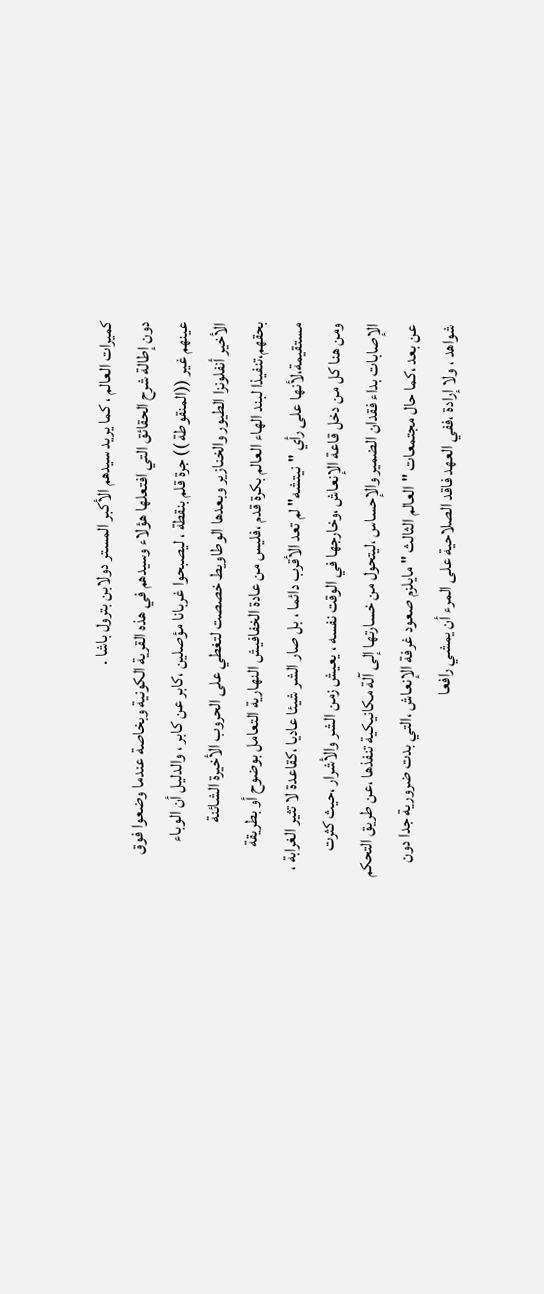كميرات العالم ، كما يريد سيدهم الأكبر المستر دولابن بترول باشا .
دون إطالة شرح الحقائق التي افتعلها هؤلاء وسيدهم في هذه القرية الكونية وبخاصة عندما وضعوا فوق عينهم غير ((المنقوطة )) جرة قلم بنقطة ، ليصبحوا غربانا مؤصلين ،كابر عن كابر ، والدليل أن الوباء الأخير أنفلونزا الطيور والخنازير وبعدها الوطاويط خصصت لتغطي على الحروب الأخيرة الشائنة بحقهم،تنفيذا لبند الهاء العالم بكرة قدم ،فليس من عادة الخفافيش النهارية التعامل بوضوح أو بطريقة مستقيمة،لأنها على رأي "نيتشه" لم تعد الأقرب دائما ، بل صار الشر شيئا عاديا ،كقاعدة لا تثير الغرابة ، ومن هنا كل من دخل قاعة الإنعاش ،وخارجها في الوقت نفسه ، يعيش زمن الشر والأشرار ،حيث كثرت الإصابات بداء فقدان الضمير والإحساس ،ليتحول من خسارتها إلى آلة مكانيكية تنفذها ،عن طريق التحكم عن بعد ،كما حال مجتمعات "العالم الثالث " مايلزم صعود غرفة الإنعاش ،التي بدت ضرورية جدا دون شواهد ، ولا إرادة ،ففي العهد فاقد الصلاحية على المرء أن يمشي رافعا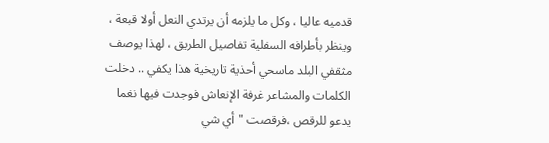قدميه عاليا ، وكل ما يلزمه أن يرتدي النعل أولا قبعة ، وينظر بأطرافه السفلية تفاصيل الطريق ، لهذا يوصف مثقفي البلد ماسحي أحذية تاريخية هذا يكفي .. دخلت الكلمات والمشاعر غرفة الإنعاش فوجدت فيها نغما يدعو للرقص ،فرقصت "أي شي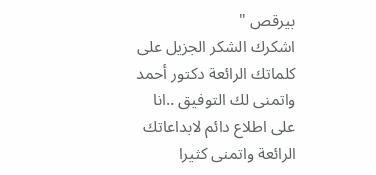بيرقص "
اشكرك الشكر الجزيل على كلماتك الرائعة دكتور أحمد واتمنى لك التوفيق ..انا على اطلاع دائم لابداعاتك الرائعة واتمنى كثيرا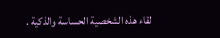لقاء هذه الشخصية الحساسة والذكية .